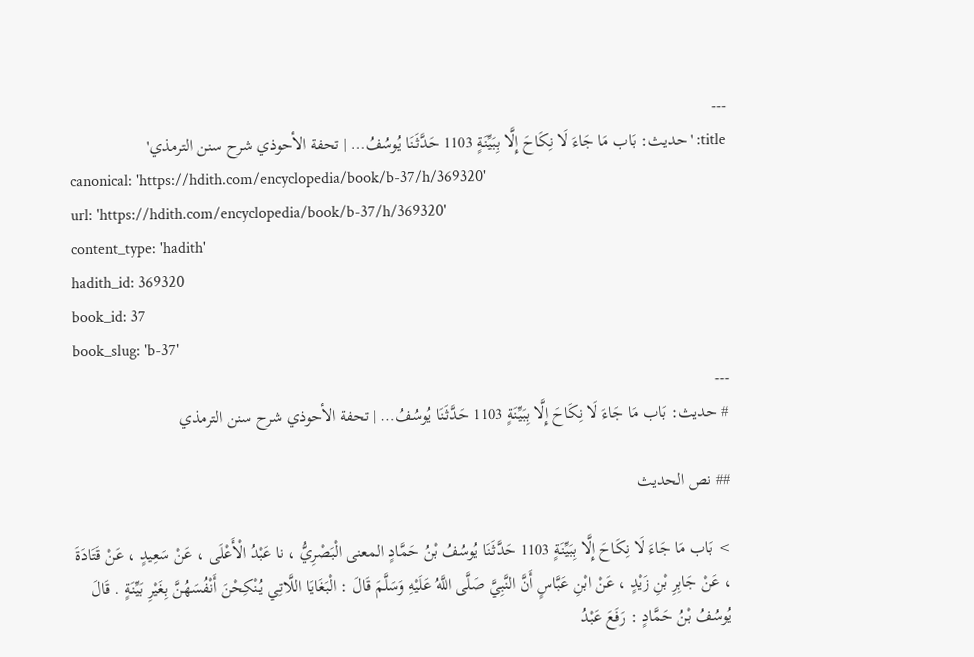---
title: 'حديث: بَاب مَا جَاءَ لَا نِكَاحَ إِلَّا بِبَيِّنَةٍ 1103 حَدَّثَنَا يُوسُفُ… | تحفة الأحوذي شرح سنن الترمذي'
canonical: 'https://hdith.com/encyclopedia/book/b-37/h/369320'
url: 'https://hdith.com/encyclopedia/book/b-37/h/369320'
content_type: 'hadith'
hadith_id: 369320
book_id: 37
book_slug: 'b-37'
---
# حديث: بَاب مَا جَاءَ لَا نِكَاحَ إِلَّا بِبَيِّنَةٍ 1103 حَدَّثَنَا يُوسُفُ… | تحفة الأحوذي شرح سنن الترمذي

## نص الحديث

> بَاب مَا جَاءَ لَا نِكَاحَ إِلَّا بِبَيِّنَةٍ 1103 حَدَّثَنَا يُوسُفُ بْنُ حَمَّادٍ المعنى الْبَصْرِيُّ ، نا عَبْدُ الْأَعْلَى ، عَنْ سَعِيدٍ ، عَنْ قَتَادَةَ ، عَنْ جَابِرِ بْنِ زَيْدٍ ، عَنْ ابْنِ عَبَّاسٍ أَنَّ النَّبِيَّ صَلَّى اللَّهُ عَلَيْهِ وَسَلَّمَ قَالَ : الْبَغَايَا اللَّاتِي يُنْكِحْنَ أَنْفُسَهُنَّ بِغَيْرِ بَيِّنَةٍ . قَالَ يُوسُفُ بْنُ حَمَّادٍ : رَفَعَ عَبْدُ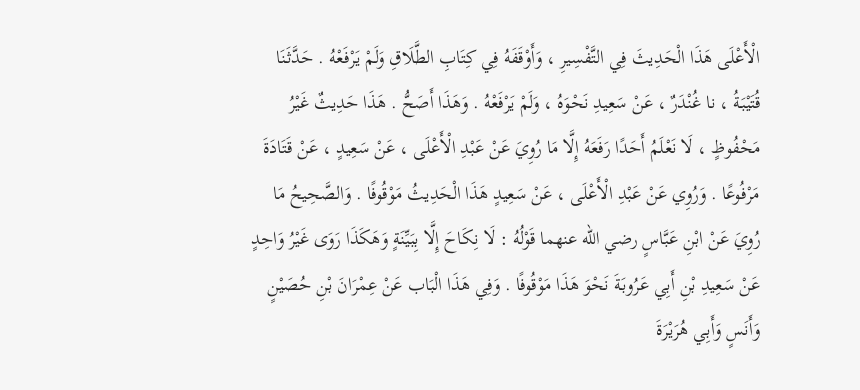الْأَعْلَى هَذَا الْحَدِيثَ فِي التَّفْسِيرِ ، وَأَوْقَفَهُ فِي كِتَابِ الطَّلَاقِ وَلَمْ يَرْفَعْهُ . حَدَّثَنَا قُتَيْبَةُ ، نا غُنْدَرٌ ، عَنْ سَعِيدِ نَحْوَهُ ، وَلَمْ يَرْفَعْهُ . وَهَذَا أَصَحُّ . هَذَا حَدِيثٌ غَيْرُ مَحْفُوظٍ ، لَا نَعْلَمُ أَحَدًا رَفَعَهُ إِلَّا مَا رُوِيَ عَنْ عَبْدِ الْأَعْلَى ، عَنْ سَعِيدٍ ، عَنْ قَتَادَةَ مَرْفُوعًا . وَرُوِي عَنْ عَبْدِ الْأَعْلَى ، عَنْ سَعِيدٍ هَذَا الْحَدِيثُ مَوْقُوفًا . وَالصَّحِيحُ مَا رُوِيَ عَنْ ابْنِ عَبَّاسٍ رضي الله عنهما قَوْلُهُ : لَا نِكَاحَ إِلَّا بِبَيِّنَةٍ وَهَكَذَا رَوَى غَيْرُ وَاحِدٍ عَنْ سَعِيدِ بْنِ أَبِي عَرُوبَةَ نَحْوَ هَذَا مَوْقُوفًا . وَفِي هَذَا الْبَاب عَنْ عِمْرَانَ بْنِ حُصَيْنٍ وَأَنَسٍ وَأَبِي هُرَيْرَةَ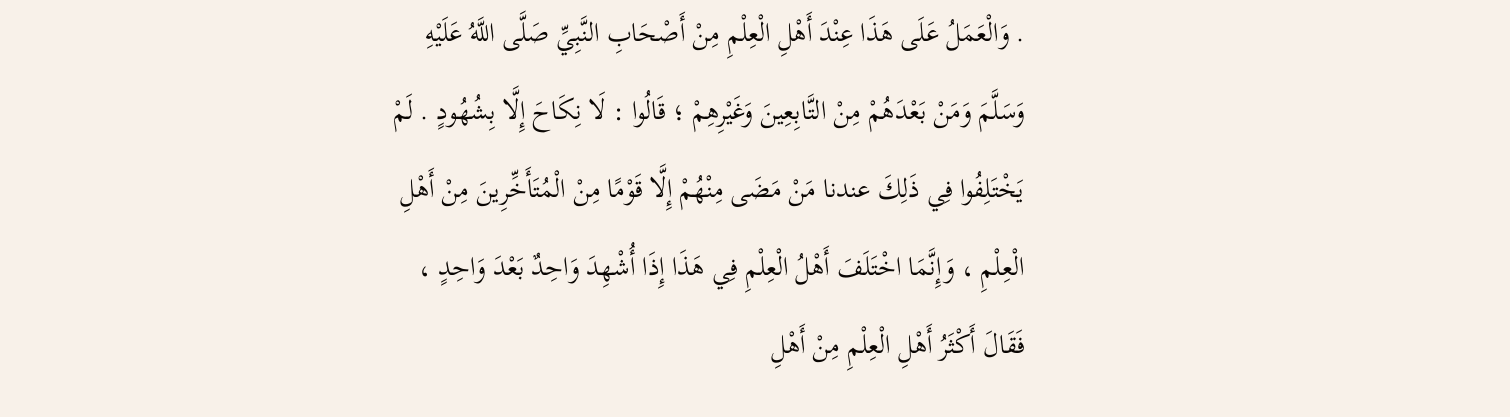. وَالْعَمَلُ عَلَى هَذَا عِنْدَ أَهْلِ الْعِلْمِ مِنْ أَصْحَابِ النَّبِيِّ صَلَّى اللَّهُ عَلَيْهِ وَسَلَّمَ وَمَنْ بَعْدَهُمْ مِنْ التَّابِعِينَ وَغَيْرِهِمْ ؛ قَالُوا : لَا نِكَاحَ إِلَّا بِشُهُودٍ . لَمْ يَخْتَلِفُوا فِي ذَلِكَ عندنا مَنْ مَضَى مِنْهُمْ إِلَّا قَوْمًا مِنْ الْمُتَأَخِّرِينَ مِنْ أَهْلِ الْعِلْمِ ، وَإِنَّمَا اخْتَلَفَ أَهْلُ الْعِلْمِ فِي هَذَا إِذَا أُشْهِدَ وَاحِدٌ بَعْدَ وَاحِدٍ ، فَقَالَ أَكْثَرُ أَهْلِ الْعِلْمِ مِنْ أَهْلِ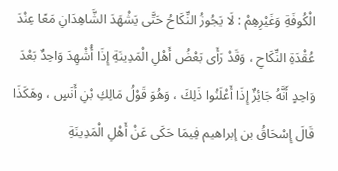الْكُوفَةِ وَغَيْرِهِمْ : لَا يَجُوزُ النِّكَاحُ حَتَّى يَشْهَدَ الشَّاهِدَانِ مَعًا عِنْدَ عُقْدَةِ النِّكَاحِ ، وَقَدْ رَأَى بَعْضُ أَهْلِ الْمَدِينَةِ إِذَا أُشْهِدَ وَاحِدٌ بَعْدَ وَاحِدٍ أَنَّهُ جَائِزٌ إِذَا أَعْلَنُوا ذَلِكَ ، وَهُوَ قَوْلُ مَالِكِ بْنِ أَنَسٍ ، وهَكَذَا قَالَ إِسْحَاقُ بن إبراهيم فِيمَا حَكَى عَنْ أَهْلِ الْمَدِينَةِ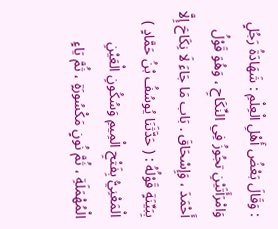: وَقَالَ بَعْضُ أَهْلِ الْعِلْمِ : شَهَادَةُ رَجُلٍ وَامْرَأَتَيْنِ تجُوزُ فِي النِّكَاحِ ، وَهُوَ قَوْلُ أَحْمَدَ ، وَإِسْحَاقَ . بَاب مَا جَاءَ لَا نِكَاحَ إِلَّا بِبَيِّنَةٍ قَوْلُهُ : ( حَدَّثَنَا يُوسُفُ بْنُ حَمَّادٍ ) الْمَعْنِيُّ بِفَتْحِ الْمِيمِ وَسُكُونِ الْعَيْنِ الْمُهْمَلَةِ ، ثُمَّ نُونٍ مَكْسُورَةٍ ، ثُمَّ يَاءٍ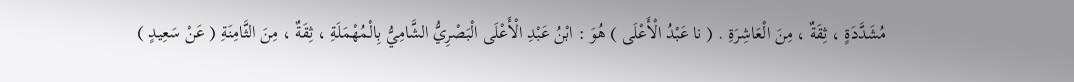مُشَدَّدَةٍ ، ثِقَةٌ ، مِنَ الْعَاشِرَةِ . ( نا عَبْدُ الْأَعْلَى ) هُوَ : ابْنُ عَبْدِ الْأَعْلَى الْبَصْرِيُّ الشَّامِيُّ بِالْمُهْمَلَةِ ، ثِقَةٌ ، مِنَ الثَّامِنَةِ ( عَنْ سَعِيدٍ )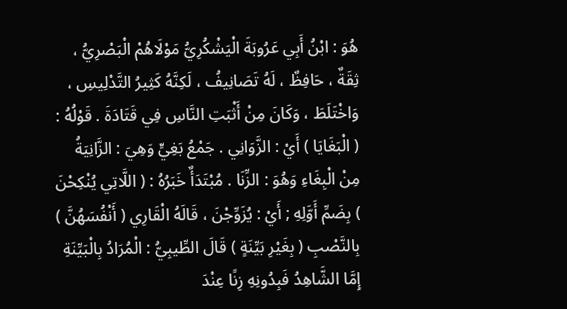هُوَ : ابْنُ أَبِي عَرُوبَةَ الْيَشْكُرِيُّ مَوْلَاهُمْ الْبَصْرِيُّ ، ثِقَةٌ ، حَافِظٌ ، لَهُ تَصَانِيفُ ، لَكِنَّهُ كَثِيرُ التَّدْلِيسِ ، وَاخْتَلَطَ ، وَكَانَ مِنْ أَثْبَتِ النَّاسِ فِي قَتَادَةَ . قَوْلُهُ : ( الْبَغَايَا ) أَيْ : الزَّوَانِي . جَمْعُ بَغِيٍّ وَهِيَ : الزَّانِيَةُ مِنْ الْبِغَاءِ وَهُوَ : الزِّنَا . مُبْتَدَأٌ خَبَرُهُ : ( اللَّاتِي يُنْكِحْنَ ) بِضَمِّ أَوَّلِهِ ; أَيْ : يُزَوِّجْنَ ، قَالَهُ الْقَارِي ( أَنْفُسَهُنَّ ) بِالنَّصْبِ ( بِغَيْرِ بَيِّنَةٍ ) قَالَ الطِّيبِيُّ : الْمُرَادُ بِالْبَيِّنَةِ إِمَّا الشَّاهِدُ فَبِدُونِهِ زِنًا عِنْدَ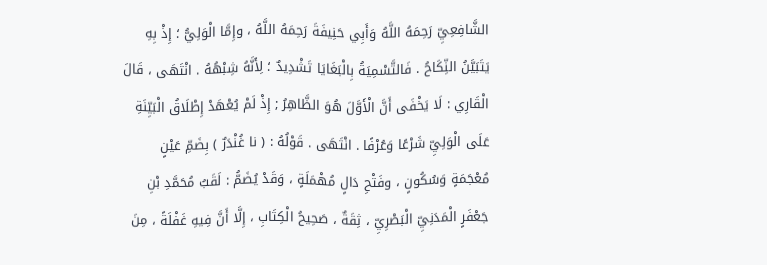الشَّافِعِيِّ رَحِمَهُ اللَّهُ وَأَبِي حَنِيفَةَ رَحِمَهُ اللَّهُ ، وإِمَّا الْوَلِيُّ ؛ إِذْ بِهِ يَتَبَيَّنُ النِّكَاحُ . فَالتَّسْمِيَةُ بِالْبَغَايَا تَشْدِيدٌ ؛ لِأَنَّهُ شِبْهُهُ . انْتَهَى ، قَالَ الْقَارِي : لَا يَخْفَى أَنَّ الْأَوَّلَ هُوَ الظَّاهِرُ ; إِذْ لَمْ يُعْهَدْ إِطْلَاقُ الْبَيِّنَةِ عَلَى الْوَلِيِّ شَرْعًا وَعُرْفًا . انْتَهَى . قَوْلُهُ : ( نا غُنْدَرٌ ) بِضَمِّ عَيْنٍ مُعْجَمَةٍ وَسُكُونٍ ، وفَتْحِ دَالٍ مُهْمَلَةٍ ، وَقَدْ يُضَمُّ : لَقَبُ مُحَمَّدِ بْنِ جَعْفَرٍ الْمَدَنِيِّ الْبَصْرِيِّ ، ثِقَةٌ ، صَحِيحُ الْكِتَابِ ، إِلَّا أَنَّ فِيهِ غَفْلَةً ، مِنَ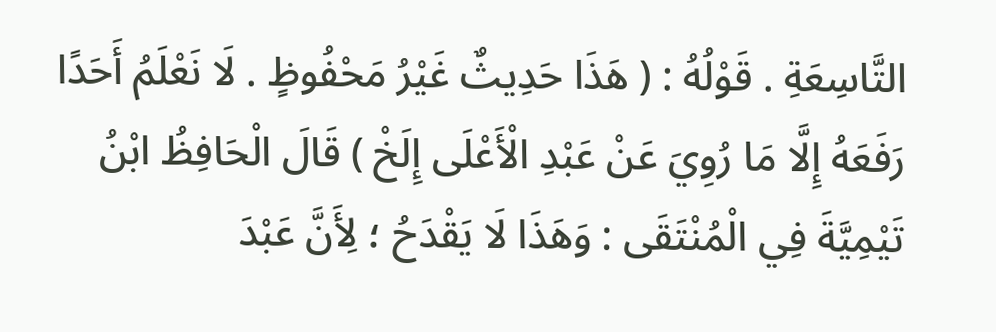التَّاسِعَةِ . قَوْلُهُ : ( هَذَا حَدِيثٌ غَيْرُ مَحْفُوظٍ . لَا نَعْلَمُ أَحَدًا رَفَعَهُ إِلَّا مَا رُوِيَ عَنْ عَبْدِ الْأَعْلَى إِلَخْ ) قَالَ الْحَافِظُ ابْنُ تَيْمِيَّةَ فِي الْمُنْتَقَى : وَهَذَا لَا يَقْدَحُ ؛ لِأَنَّ عَبْدَ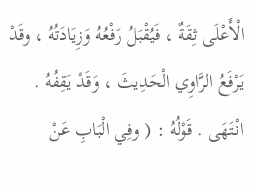الْأَعْلَى ثِقَةٌ ، فَيُقْبَلُ رَفْعُهُ وَزِيَادَتُهُ ، وقَدْ يَرْفَعُ الرَّاوِي الْحَدِيثَ ، وَقَدْ يَقِفُهُ . انْتَهَى . قَوْلُهُ : ( وفِي الْبَابِ عَنْ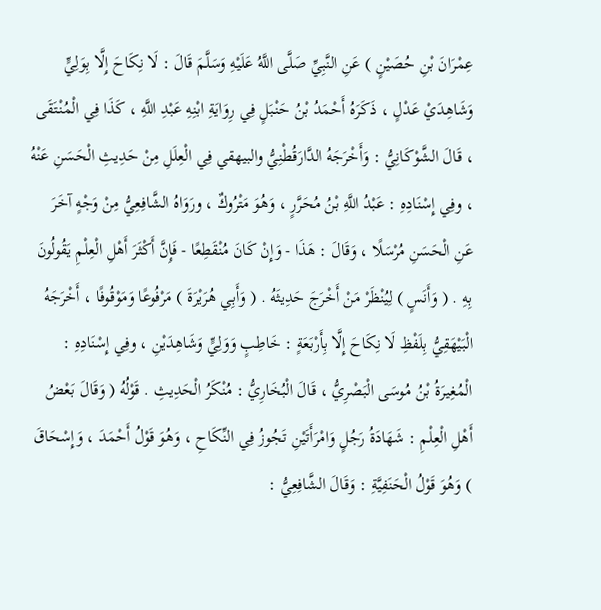عِمْرَانَ بْنِ حُصَيْنٍ ) عَنِ النَّبِيِّ صَلَّى اللَّهُ عَلَيْهِ وَسَلَّمَ قَالَ : لَا نِكَاحَ إِلَّا بِوَلِيٍّ وَشَاهِدَيْ عَدْلٍ ، ذَكَرَهُ أَحْمَدُ بْنُ حَنْبَلٍ فِي رِوَايَةِ ابْنِهِ عَبْدِ اللَّهِ ، كَذَا فِي الْمُنْتَقَى ، قَالَ الشَّوْكَانِيُّ : وَأَخْرَجَهُ الدَّارَقُطْنِيُّ والبيهقي فِي الْعِلَلِ مِنْ حَدِيثِ الْحَسَنِ عَنْهُ ، وفِي إِسْنَادِهِ : عَبْدُ اللَّهِ بْنُ مُحَرَّرٍ ، وَهُوَ مَتْرُوكٌ ، ورَوَاهُ الشَّافِعِيُّ مِنْ وَجْهٍ آخَرَ عَنِ الْحَسَنِ مُرْسَلًا ، وَقَالَ : هَذَا - وَإِنْ كَانَ مُنْقَطِعًا - فَإِنَّ أَكْثَرَ أَهْلِ الْعِلْمِ يَقُولُونَ بِهِ . ( وَأَنَسٍ ) لِيُنْظَرْ مَنْ أَخْرَجَ حَدِيثَهُ . ( وَأَبِي هُرَيْرَةَ ) مَرْفُوعًا وَمَوْقُوفًا ، أَخْرَجَهُ الْبَيْهَقِيُّ بِلَفْظِ لَا نِكَاحَ إِلَّا بِأَرْبَعَةٍ : خَاطِبٍ وَوَلِيٍّ وَشَاهِدَيْنِ ، وفِي إِسْنَادِهِ : الْمُغِيرَةُ بْنُ مُوسَى الْبَصْرِيُّ ، قَالَ الْبُخَارِيُّ : مُنْكَرُ الْحَدِيثِ . قَوْلُهُ ( وَقَالَ بَعْضُ أَهْلِ الْعِلْمِ : شَهَادَةُ رَجُلٍ وَامْرَأَتَيْنِ تَجُوزُ فِي النِّكَاحِ ، وَهُوَ قَوْلُ أَحْمَدَ ، وَإِسْحَاقَ ) وَهُوَ قَوْلُ الْحَنَفِيَّةِ : وَقَالَ الشَّافِعِيُّ :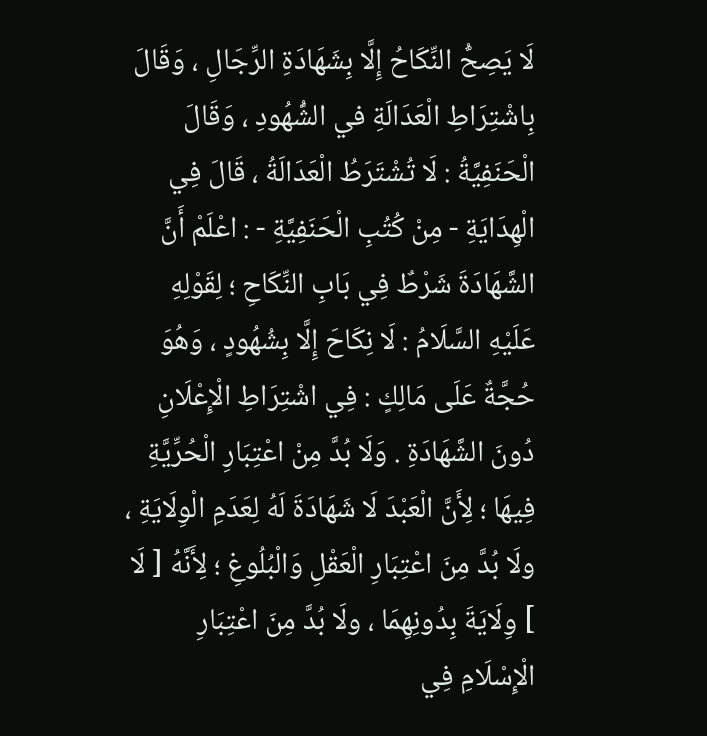لَا يَصِحُّ النِّكَاحُ إِلَّا بِشَهَادَةِ الرِّجَالِ ، وَقَالَ بِاشْتِرَاطِ الْعَدَالَةِ في الشُّهُودِ ، وَقَالَ الْحَنَفِيَّةُ : لَا تُشْتَرَطُ الْعَدَالَةُ ، قَالَ فِي الْهِدَايَةِ - مِنْ كُتُبِ الْحَنَفِيَّةِ - : اعْلَمْ أَنَّ الشَّهَادَةَ شَرْطٌ فِي بَابِ النِّكَاحِ ؛ لِقَوْلِهِ عَلَيْهِ السَّلَامُ : لَا نِكَاحَ إِلَّا بِشُهُودٍ ، وَهُوَ حُجَّةٌ عَلَى مَالِكٍ : فِي اشْتِرَاطِ الْإِعْلَانِ دُونَ الشَّهَادَةِ . وَلَا بُدَّ مِنْ اعْتِبَارِ الْحُرِّيَّةِ فِيهَا ؛ لِأَنَّ الْعَبْدَ لَا شَهَادَةَ لَهُ لِعَدَمِ الْوِلَايَةِ ، ولَا بُدَّ مِنَ اعْتِبَارِ الْعَقْلِ وَالْبُلُوغِ ؛ لِأَنَّهُ [ لَا ] وِلَايَةَ بِدُونِهِمَا ، ولَا بُدَّ مِنَ اعْتِبَارِ الْإِسْلَامِ فِي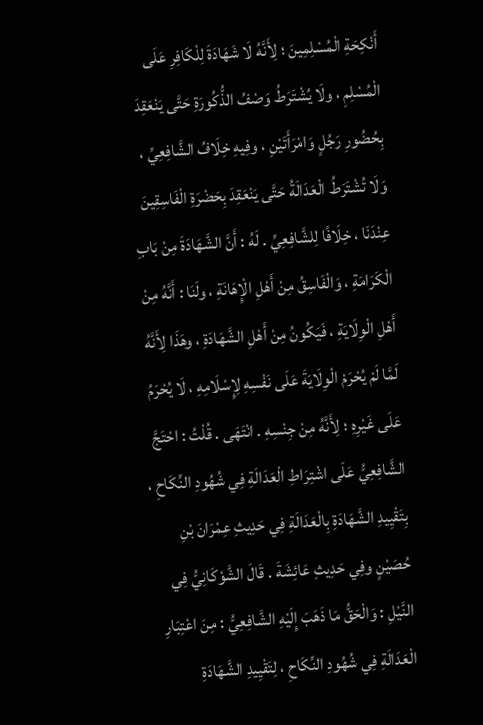أَنْكِحَةِ الْمُسْلِمِينَ ؛ لِأَنَّهُ لَا شَهَادَةَ لِلْكَافِرِ عَلَى الْمُسْلِمِ ، ولَا يُشْتَرَطُ وَصْفُ الذُّكُورَةِ حَتَّى يَنْعَقِدَ بِحُضُورِ رَجُلٍ وَامْرَأَتَيْنِ ، وفِيهِ خِلَافُ الشَّافِعِيِّ ، وَلَا تُشْتَرَطُ الْعَدَالَةُ حَتَّى يَنْعَقِدَ بِحَضْرَةِ الْفَاسِقِينَ عِنْدَنَا ، خِلَافًا لِلشَّافِعِيِّ . لَهُ : أَنَّ الشَّهَادَةَ مِنْ بَابِ الْكَرَامَةِ ، وَالْفَاسِقُ مِنْ أَهْلِ الْإِهَانَةِ ، ولَنَا : أَنَّهُ مِنْ أَهْلِ الْوِلَايَةِ ، فَيَكُونُ مِنْ أَهْلِ الشَّهَادَةِ ، وهَذَا لِأَنَّهُ لَمَّا لَمْ يُحْرَمْ الْوِلَايَةَ عَلَى نَفْسِهِ لِإِسْلَامِهِ ، لَا يُحْرَمُ عَلَى غَيْرِهِ ؛ لِأَنَّهُ مِنْ جِنْسِهِ . انْتَهَى . قُلْتُ : احْتَجَّ الشَّافِعِيُّ عَلَى اشْتِرَاطِ الْعَدَالَةِ فِي شُهُودِ النِّكَاحِ ، بِتَقْيِيدِ الشَّهَادَةِ بِالْعَدَالَةِ فِي حَدِيثِ عِمْرَانَ بْنِ حُصَيْنٍ وفِي حَدِيثِ عَائِشَةَ . قَالَ الشَّوْكَانِيُّ فِي النَّيْلِ : وَالْحَقُّ مَا ذَهَبَ إِلَيْهِ الشَّافِعِيُّ : مِنَ اعْتِبَارِ الْعَدَالَةِ فِي شُهُودِ النِّكَاحِ ، لِتَقْيِيدِ الشَّهَادَةِ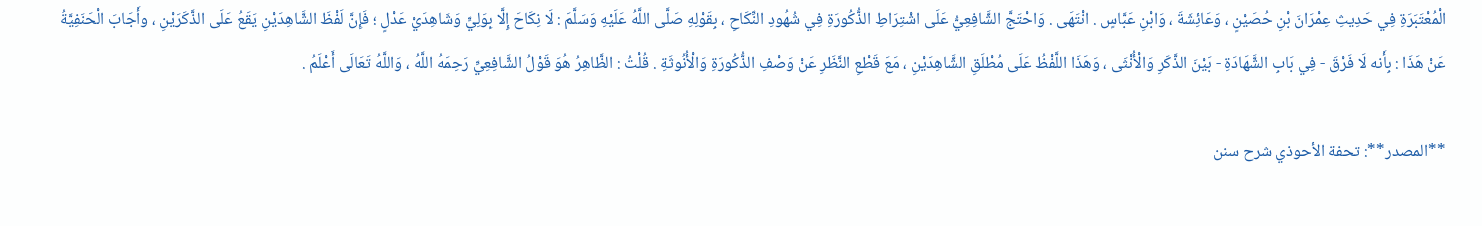الْمُعْتَبَرَةِ فِي حَدِيثِ عِمْرَانَ بْنِ حُصَيْنٍ ، وَعَائِشَةَ ، وَابْنِ عَبَّاسٍ . انْتَهَى . وَاحْتَجَّ الشَّافِعِيُّ عَلَى اشْتِرَاطِ الذُّكُورَةِ فِي شُهُودِ النِّكَاحِ ، بِقَوْلِهِ صَلَّى اللَّهُ عَلَيْهِ وَسَلَّمَ : لَا نِكَاحَ إِلَّا بِوَلِيٍّ وَشَاهِدَيْ عَدْلٍ ؛ فَإِنَّ لَفْظَ الشَّاهِدَيْنِ يَقَعُ عَلَى الذَّكَرَيْنِ ، وأَجَابَ الْحَنَفِيَّةُ عَنْ هَذَا : بِأَنه لَا فَرْقَ - فِي بَابِ الشَّهَادَةِ - بَيْنَ الذَّكَرِ وَالْأُنْثَى ، وَهَذَا اللَّفْظُ عَلَى مُطْلَقِ الشَّاهِدَيْنِ ، مَعَ قَطْعِ النَّظَرِ عَنْ وَصْفِ الذُّكُورَةِ وَالْأُنُوثَةِ . قُلْتُ : الظَّاهِرُ هُوَ قَوْلُ الشَّافِعِيِّ رَحِمَهُ اللَّهُ ، وَاللَّهُ تَعَالَى أَعْلَمُ .

**المصدر**: تحفة الأحوذي شرح سنن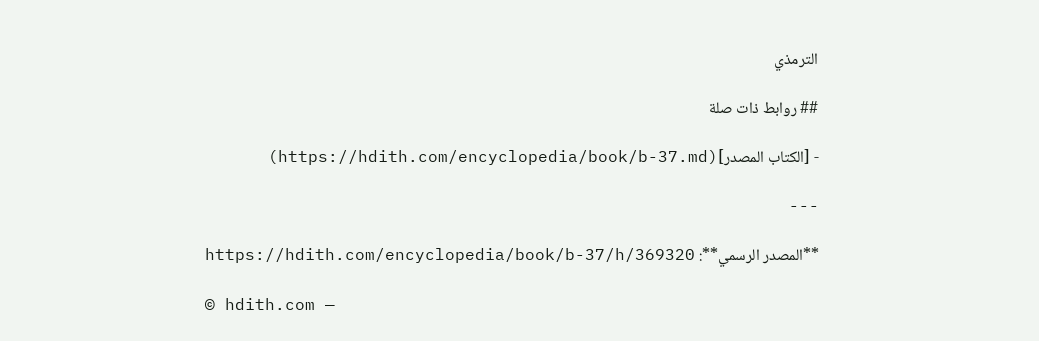الترمذي

## روابط ذات صلة

- [الكتاب المصدر](https://hdith.com/encyclopedia/book/b-37.md)

---

**المصدر الرسمي**: https://hdith.com/encyclopedia/book/b-37/h/369320

© hdith.com —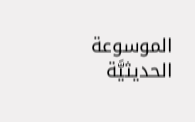الموسوعة الحديثيَّة